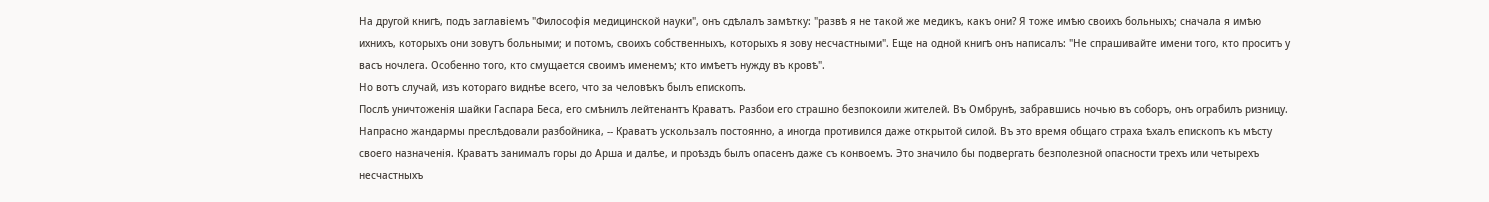На другой книгѣ, подъ заглавіемъ "Философія медицинской науки", онъ сдѣлалъ замѣтку: "развѣ я не такой же медикъ, какъ они? Я тоже имѣю своихъ больныхъ; сначала я имѣю ихнихъ, которыхъ они зовутъ больными; и потомъ, своихъ собственныхъ, которыхъ я зову несчастными". Еще на одной книгѣ онъ написалъ: "Не спрашивайте имени того, кто проситъ у васъ ночлега. Особенно того, кто смущается своимъ именемъ; кто имѣетъ нужду въ кровѣ".
Но вотъ случай, изъ котораго виднѣе всего, что за человѣкъ былъ епископъ.
Послѣ уничтоженія шайки Гаспара Беса, его смѣнилъ лейтенантъ Краватъ. Разбои его страшно безпокоили жителей. Въ Омбрунѣ, забравшись ночью въ соборъ, онъ ограбилъ ризницу. Напрасно жандармы преслѣдовали разбойника, -- Краватъ ускользалъ постоянно, а иногда противился даже открытой силой. Въ это время общаго страха ѣхалъ епископъ къ мѣсту своего назначенія. Краватъ занималъ горы до Арша и далѣе, и проѣздъ былъ опасенъ даже съ конвоемъ. Это значило бы подвергать безполезной опасности трехъ или четырехъ несчастныхъ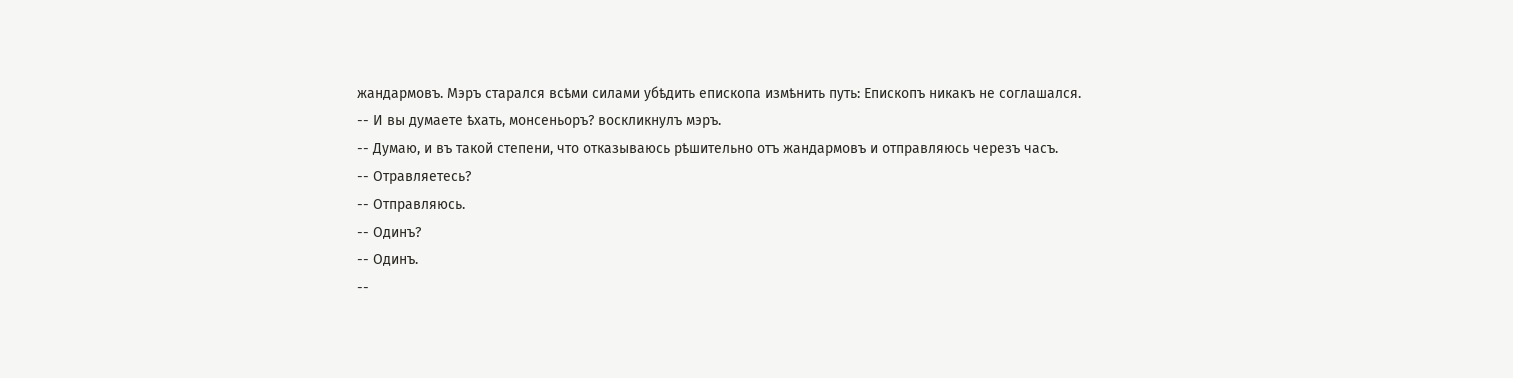жандармовъ. Мэръ старался всѣми силами убѣдить епископа измѣнить путь: Епископъ никакъ не соглашался.
-- И вы думаете ѣхать, монсеньоръ? воскликнулъ мэръ.
-- Думаю, и въ такой степени, что отказываюсь рѣшительно отъ жандармовъ и отправляюсь черезъ часъ.
-- Отравляетесь?
-- Отправляюсь.
-- Одинъ?
-- Одинъ.
--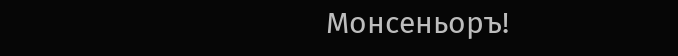Монсеньоръ!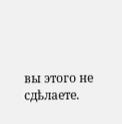вы этого не сдѣлаете.